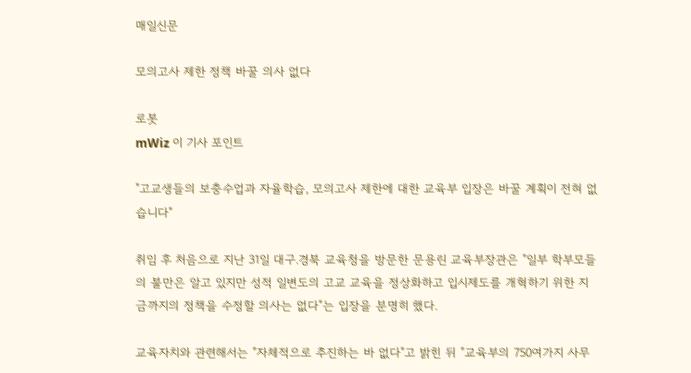매일신문

모의고사 제한 정책 바꿀 의사 없다

로봇
mWiz 이 기사 포인트

"고교생들의 보충수업과 자율학습, 모의고사 제한에 대한 교육부 입장은 바꿀 계획이 전혀 없습니다"

취임 후 처음으로 지난 31일 대구.경북 교육청을 방문한 문용린 교육부장관은 "일부 학부모들의 불만은 알고 있지만 성적 일변도의 고교 교육을 정상화하고 입시제도를 개혁하기 위한 지금까지의 정책을 수정할 의사는 없다"는 입장을 분명히 했다.

교육자치와 관련해서는 "자체적으로 추진하는 바 없다"고 밝힌 뒤 "교육부의 750여가지 사무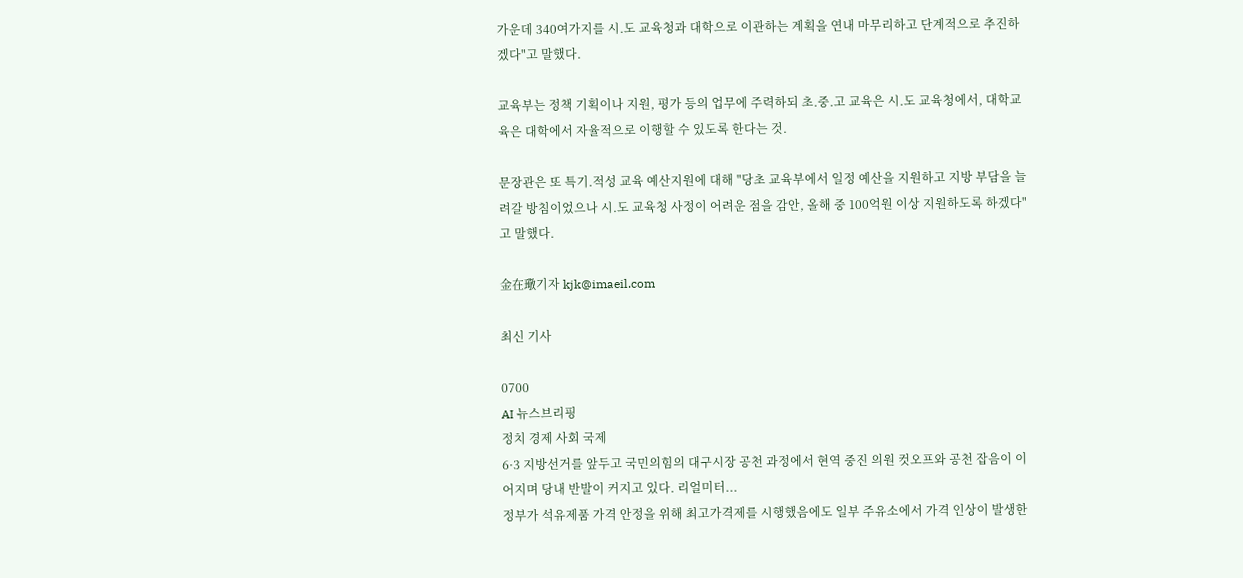가운데 340여가지를 시.도 교육청과 대학으로 이관하는 계획을 연내 마무리하고 단계적으로 추진하겠다"고 말했다.

교육부는 정책 기획이나 지원, 평가 등의 업무에 주력하되 초.중.고 교육은 시.도 교육청에서, 대학교육은 대학에서 자율적으로 이행할 수 있도록 한다는 것.

문장관은 또 특기.적성 교육 예산지원에 대해 "당초 교육부에서 일정 예산을 지원하고 지방 부담을 늘려갈 방침이었으나 시.도 교육청 사정이 어려운 점을 감안, 올해 중 100억원 이상 지원하도록 하겠다"고 말했다.

金在璥기자 kjk@imaeil.com

최신 기사

0700
AI 뉴스브리핑
정치 경제 사회 국제
6·3 지방선거를 앞두고 국민의힘의 대구시장 공천 과정에서 현역 중진 의원 컷오프와 공천 잡음이 이어지며 당내 반발이 커지고 있다. 리얼미터...
정부가 석유제품 가격 안정을 위해 최고가격제를 시행했음에도 일부 주유소에서 가격 인상이 발생한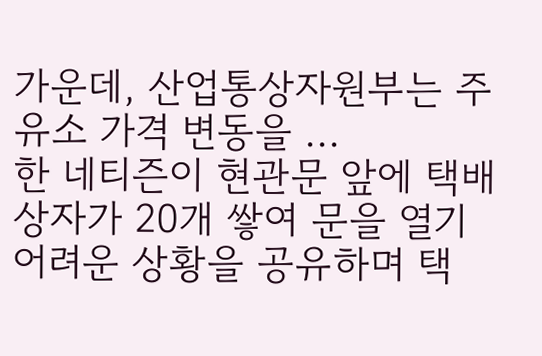가운데, 산업통상자원부는 주유소 가격 변동을 ...
한 네티즌이 현관문 앞에 택배 상자가 20개 쌓여 문을 열기 어려운 상황을 공유하며 택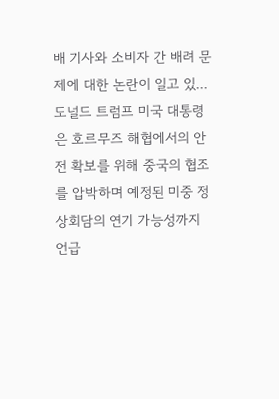배 기사와 소비자 간 배려 문제에 대한 논란이 일고 있...
도널드 트럼프 미국 대통령은 호르무즈 해협에서의 안전 확보를 위해 중국의 협조를 압박하며 예정된 미중 정상회담의 연기 가능성까지 언급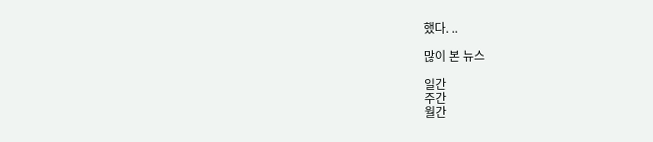했다. ..

많이 본 뉴스

일간
주간
월간